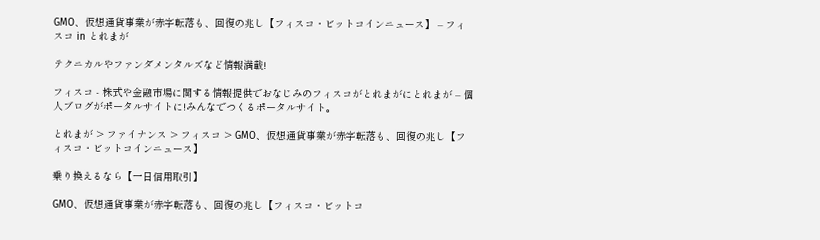GMO、仮想通貨事業が赤字転落も、回復の兆し【フィスコ・ビットコインニュース】 – フィスコ in とれまが

テクニカルやファンダメンタルズなど情報満載!

フィスコ - 株式や金融市場に関する情報提供でおなじみのフィスコがとれまがにとれまが – 個人ブログがポータルサイトに!みんなでつくるポータルサイト。

とれまが > ファイナンス > フィスコ > GMO、仮想通貨事業が赤字転落も、回復の兆し【フィスコ・ビットコインニュース】

乗り換えるなら【一日信用取引】

GMO、仮想通貨事業が赤字転落も、回復の兆し【フィスコ・ビットコ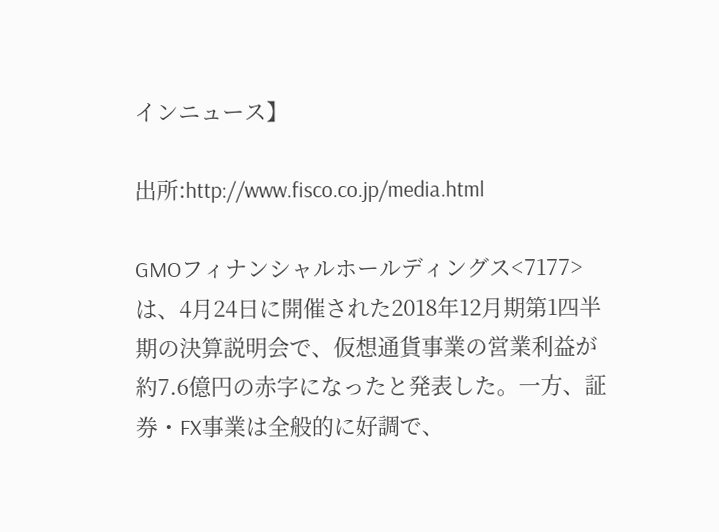インニュース】

出所:http://www.fisco.co.jp/media.html

GMOフィナンシャルホールディングス<7177>は、4月24日に開催された2018年12月期第1四半期の決算説明会で、仮想通貨事業の営業利益が約7.6億円の赤字になったと発表した。一方、証券・FX事業は全般的に好調で、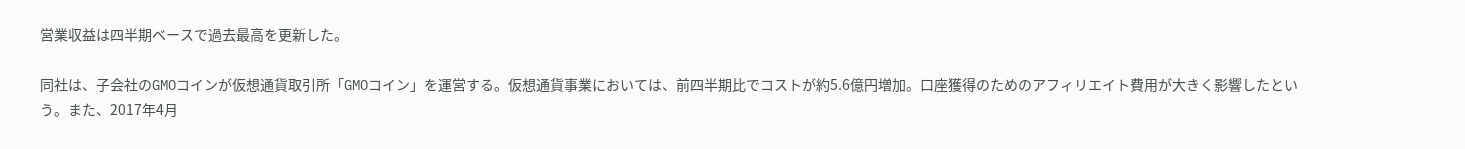営業収益は四半期ベースで過去最高を更新した。

同社は、子会社のGMOコインが仮想通貨取引所「GMOコイン」を運営する。仮想通貨事業においては、前四半期比でコストが約5.6億円増加。口座獲得のためのアフィリエイト費用が大きく影響したという。また、2017年4月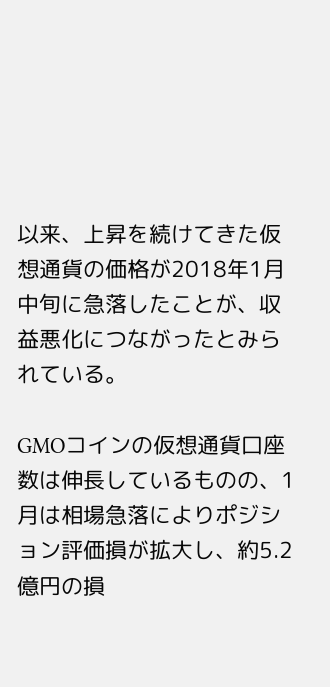以来、上昇を続けてきた仮想通貨の価格が2018年1月中旬に急落したことが、収益悪化につながったとみられている。

GMOコインの仮想通貨口座数は伸長しているものの、1月は相場急落によりポジション評価損が拡大し、約5.2億円の損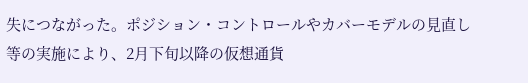失につながった。ポジション・コントロールやカバーモデルの見直し等の実施により、2月下旬以降の仮想通貨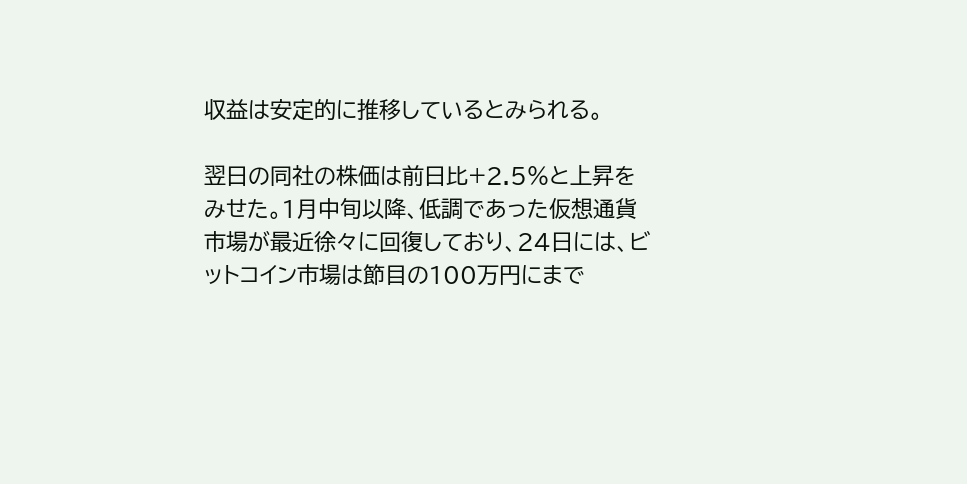収益は安定的に推移しているとみられる。

翌日の同社の株価は前日比+2.5%と上昇をみせた。1月中旬以降、低調であった仮想通貨市場が最近徐々に回復しており、24日には、ビットコイン市場は節目の100万円にまで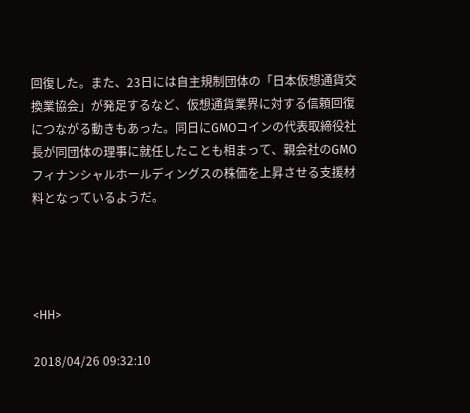回復した。また、23日には自主規制団体の「日本仮想通貨交換業協会」が発足するなど、仮想通貨業界に対する信頼回復につながる動きもあった。同日にGMOコインの代表取締役社長が同団体の理事に就任したことも相まって、親会社のGMOフィナンシャルホールディングスの株価を上昇させる支援材料となっているようだ。




<HH>

2018/04/26 09:32:10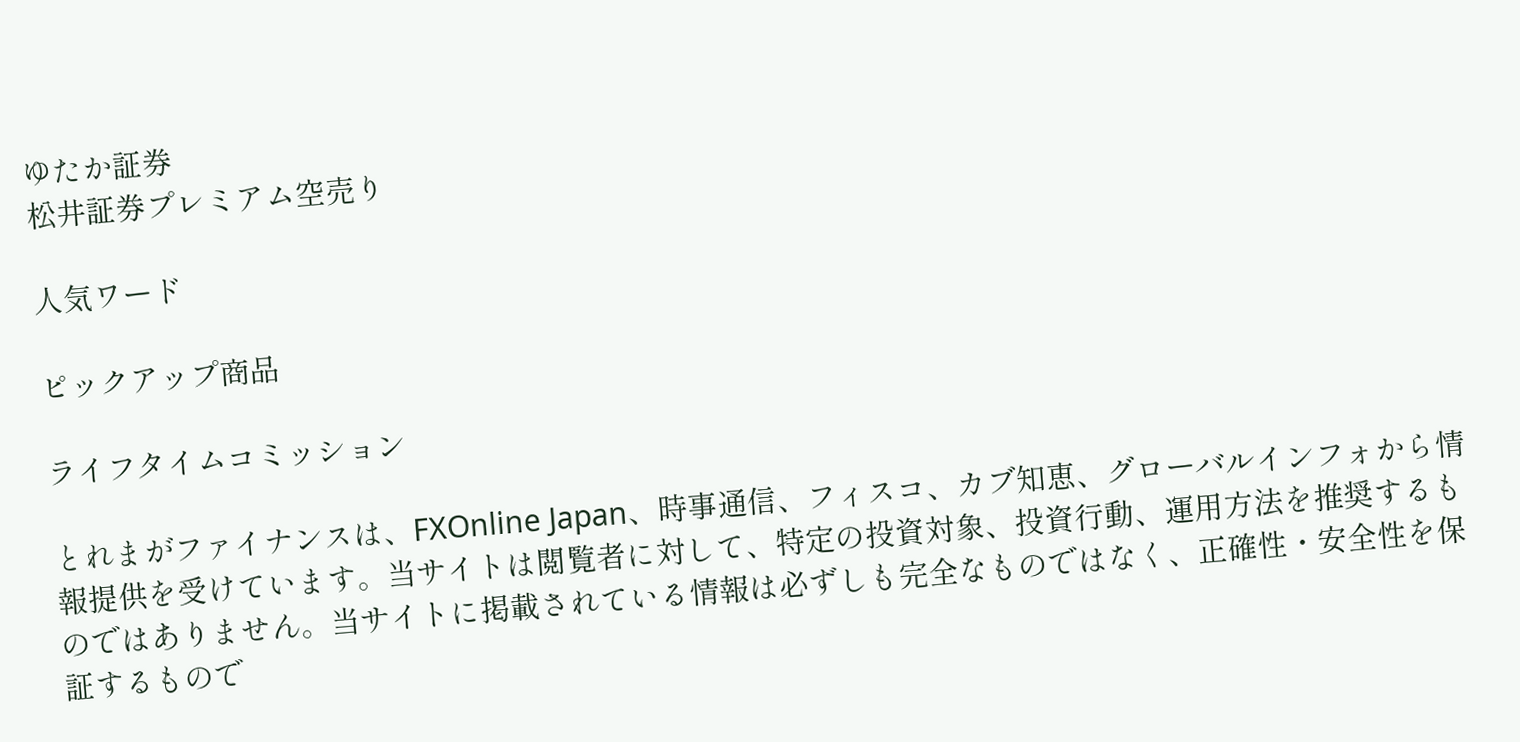ゆたか証券
松井証券プレミアム空売り

人気ワード

ピックアップ商品

ライフタイムコミッション

とれまがファイナンスは、FXOnline Japan、時事通信、フィスコ、カブ知恵、グローバルインフォから情報提供を受けています。当サイトは閲覧者に対して、特定の投資対象、投資行動、運用方法を推奨するものではありません。当サイトに掲載されている情報は必ずしも完全なものではなく、正確性・安全性を保証するもので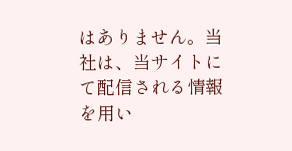はありません。当社は、当サイトにて配信される情報を用い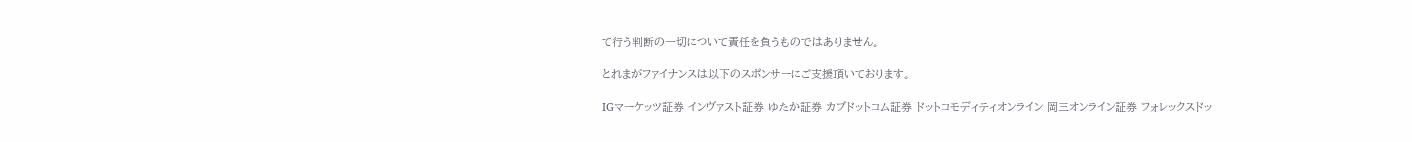て行う判断の一切について責任を負うものではありません。

とれまがファイナンスは以下のスポンサーにご支援頂いております。

IGマーケッツ証券 インヴァスト証券 ゆたか証券 カブドットコム証券 ドットコモディティオンライン 岡三オンライン証券 フォレックスドッ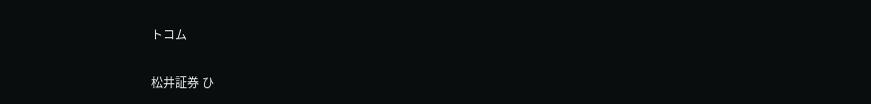トコム

松井証券 ひ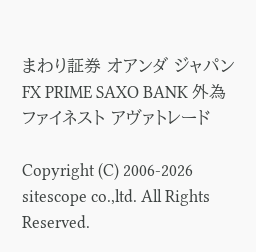まわり証券 オアンダ ジャパン FX PRIME SAXO BANK 外為ファイネスト アヴァトレード

Copyright (C) 2006-2026 sitescope co.,ltd. All Rights Reserved.